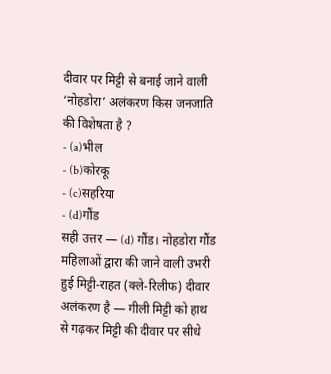दीवार पर मिट्टी से बनाई जाने वाली ‘नोहडोरा’ अलंकरण किस जनजाति की विशेषता है ?
- (a)भील
- (b)कोरकू
- (c)सहरिया
- (d)गौंड
सही उत्तर — (d) गौंड। नोहडोरा गौंड महिलाओं द्वारा की जाने वाली उभरी हुई मिट्टी-राहत (क्ले-रिलीफ) दीवार अलंकरण है — गीली मिट्टी को हाथ से गढ़कर मिट्टी की दीवार पर सीधे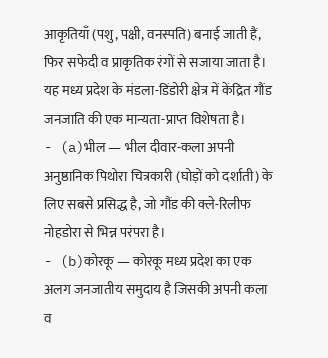आकृतियाँ (पशु, पक्षी, वनस्पति) बनाई जाती हैं, फिर सफेदी व प्राकृतिक रंगों से सजाया जाता है। यह मध्य प्रदेश के मंडला-डिंडोरी क्षेत्र में केंद्रित गौंड जनजाति की एक मान्यता-प्राप्त विशेषता है।
- (a)भील — भील दीवार-कला अपनी अनुष्ठानिक पिथोरा चित्रकारी (घोड़ों को दर्शाती) के लिए सबसे प्रसिद्ध है, जो गौंड की क्ले-रिलीफ नोहडोरा से भिन्न परंपरा है।
- (b)कोरकू — कोरकू मध्य प्रदेश का एक अलग जनजातीय समुदाय है जिसकी अपनी कला व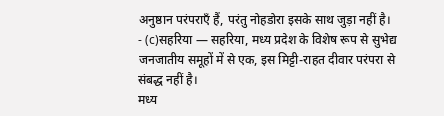अनुष्ठान परंपराएँ हैं, परंतु नोहडोरा इसके साथ जुड़ा नहीं है।
- (c)सहरिया — सहरिया, मध्य प्रदेश के विशेष रूप से सुभेद्य जनजातीय समूहों में से एक, इस मिट्टी-राहत दीवार परंपरा से संबद्ध नहीं है।
मध्य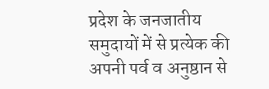प्रदेश के जनजातीय समुदायों में से प्रत्येक की अपनी पर्व व अनुष्ठान से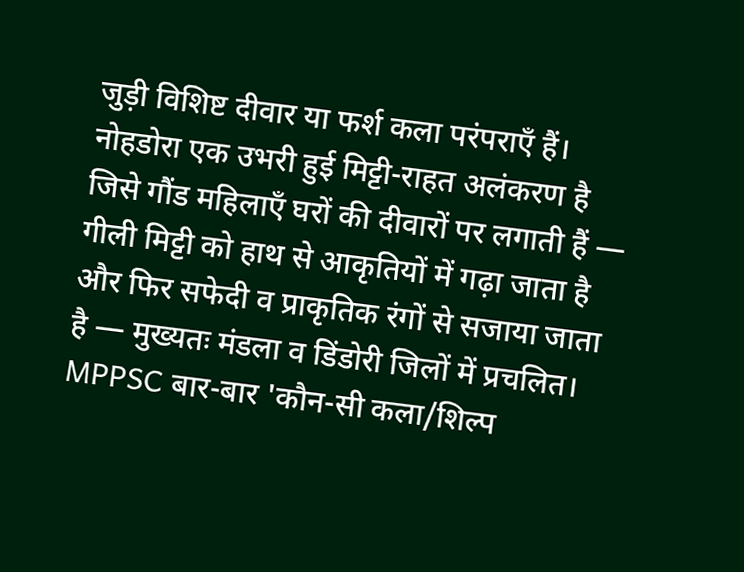जुड़ी विशिष्ट दीवार या फर्श कला परंपराएँ हैं। नोहडोरा एक उभरी हुई मिट्टी-राहत अलंकरण है जिसे गौंड महिलाएँ घरों की दीवारों पर लगाती हैं — गीली मिट्टी को हाथ से आकृतियों में गढ़ा जाता है और फिर सफेदी व प्राकृतिक रंगों से सजाया जाता है — मुख्यतः मंडला व डिंडोरी जिलों में प्रचलित।
MPPSC बार-बार 'कौन-सी कला/शिल्प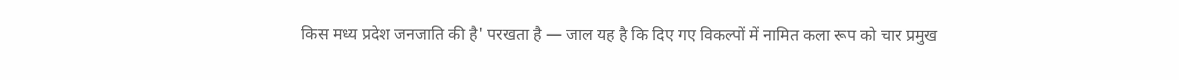किस मध्य प्रदेश जनजाति की है' परखता है — जाल यह है कि दिए गए विकल्पों में नामित कला रूप को चार प्रमुख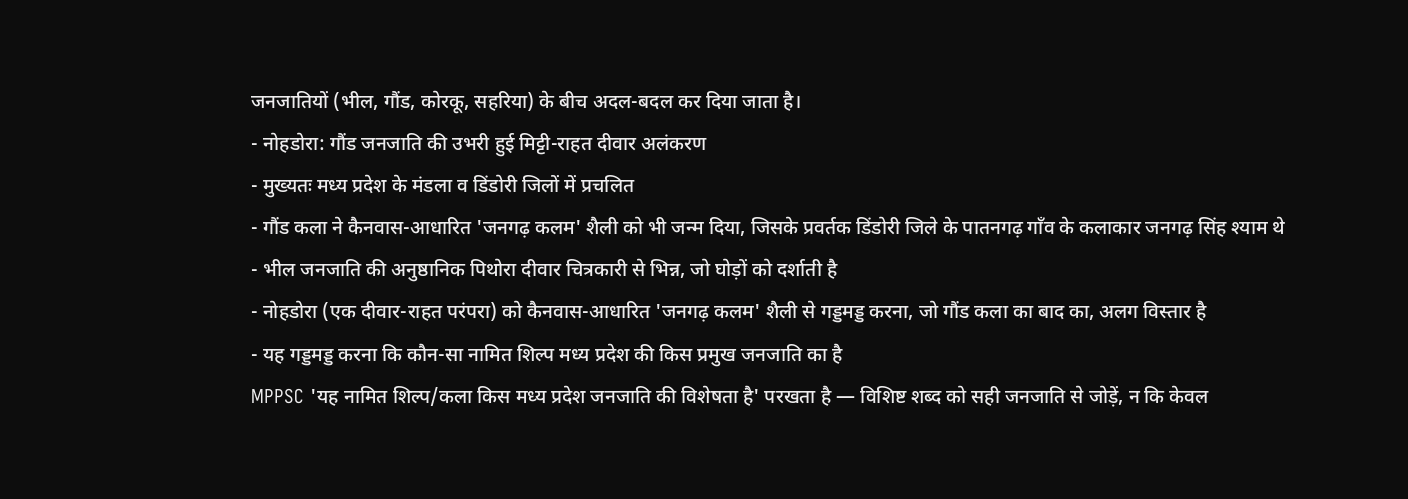जनजातियों (भील, गौंड, कोरकू, सहरिया) के बीच अदल-बदल कर दिया जाता है।
- नोहडोरा: गौंड जनजाति की उभरी हुई मिट्टी-राहत दीवार अलंकरण
- मुख्यतः मध्य प्रदेश के मंडला व डिंडोरी जिलों में प्रचलित
- गौंड कला ने कैनवास-आधारित 'जनगढ़ कलम' शैली को भी जन्म दिया, जिसके प्रवर्तक डिंडोरी जिले के पातनगढ़ गाँव के कलाकार जनगढ़ सिंह श्याम थे
- भील जनजाति की अनुष्ठानिक पिथोरा दीवार चित्रकारी से भिन्न, जो घोड़ों को दर्शाती है
- नोहडोरा (एक दीवार-राहत परंपरा) को कैनवास-आधारित 'जनगढ़ कलम' शैली से गड्डमड्ड करना, जो गौंड कला का बाद का, अलग विस्तार है
- यह गड्डमड्ड करना कि कौन-सा नामित शिल्प मध्य प्रदेश की किस प्रमुख जनजाति का है
MPPSC 'यह नामित शिल्प/कला किस मध्य प्रदेश जनजाति की विशेषता है' परखता है — विशिष्ट शब्द को सही जनजाति से जोड़ें, न कि केवल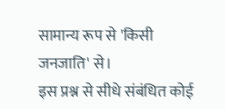सामान्य रूप से 'किसी जनजाति' से।
इस प्रश्न से सीधे संबंधित कोई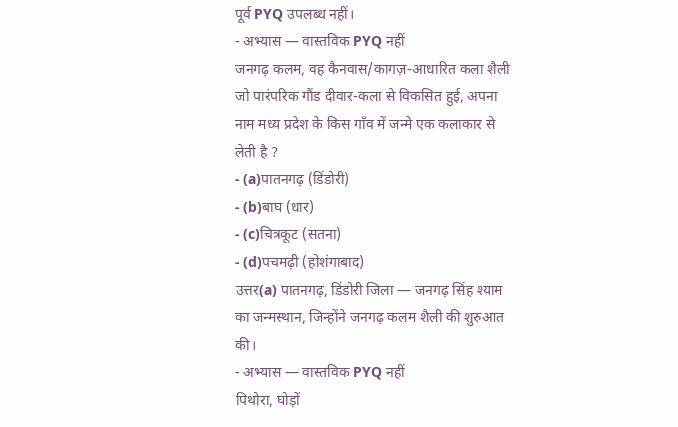पूर्व PYQ उपलब्ध नहीं।
- अभ्यास — वास्तविक PYQ नहीं
जनगढ़ कलम, वह कैनवास/कागज़-आधारित कला शैली जो पारंपरिक गौंड दीवार-कला से विकसित हुई, अपना नाम मध्य प्रदेश के किस गाँव में जन्मे एक कलाकार से लेती है ?
- (a)पातनगढ़ (डिंडोरी)
- (b)बाघ (धार)
- (c)चित्रकूट (सतना)
- (d)पचमढ़ी (होशंगाबाद)
उत्तर(a) पातनगढ़, डिंडोरी जिला — जनगढ़ सिंह श्याम का जन्मस्थान, जिन्होंने जनगढ़ कलम शैली की शुरुआत की।
- अभ्यास — वास्तविक PYQ नहीं
पिथोरा, घोड़ों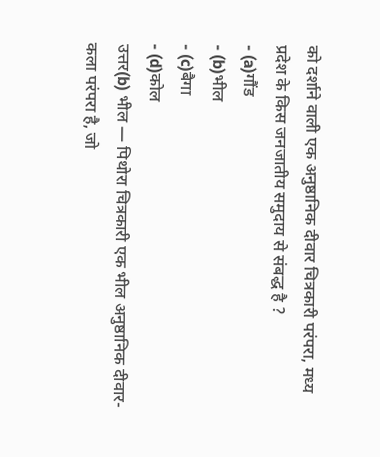को दर्शाने वाली एक अनुष्ठानिक दीवार चित्रकारी परंपरा, मध्य प्रदेश के किस जनजातीय समुदाय से संबद्ध है ?
- (a)गौंड
- (b)भील
- (c)बैगा
- (d)कोल
उत्तर(b) भील — पिथोरा चित्रकारी एक भील अनुष्ठानिक दीवार-कला परंपरा है, जो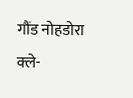गौंड नोहडोरा क्ले-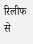रिलीफ से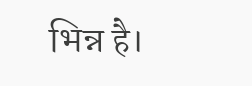भिन्न है।